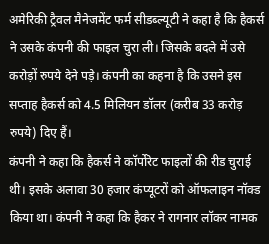अमेरिकी ट्रैवल मैनेजमेंट फर्म सीडब्ल्यूटी ने कहा है कि हैकर्स ने उसके कंपनी की फाइल चुरा ली। जिसके बदले में उसे करोड़ों रुपये देने पड़े। कंपनी का कहना है कि उसने इस सप्ताह हैकर्स को 4.5 मिलियन डॉलर (करीब 33 करोड़ रुपये) दिए हैं।
कंपनी ने कहा कि हैकर्स ने कॉर्पोरेट फाइलों की रीड चुराई थी। इसके अलावा 30 हजार कंप्यूटरों को ऑफलाइन नॉक्ड किया था। कंपनी ने कहा कि हैकर ने रागनार लॉकर नामक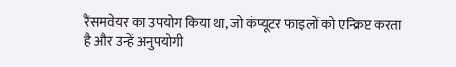रैंसमवेयर का उपयोग किया था, जो कंप्यूटर फाइलों को एन्क्रिप्ट करता है और उन्हें अनुपयोगी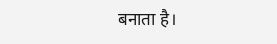बनाता है।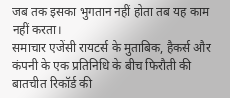जब तक इसका भुगतान नहीं होता तब यह काम नहीं करता।
समाचार एजेंसी रायटर्स के मुताबिक, हैकर्स और कंपनी के एक प्रतिनिधि के बीच फिरौती की बातचीत रिकॉर्ड की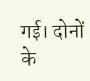गई। दोनों के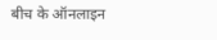बीच के ऑनलाइन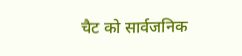चैट को सार्वजनिक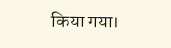किया गया।